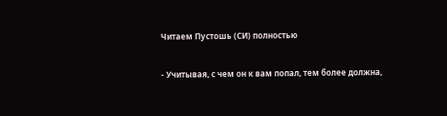Читаем Пустошь (СИ) полностью

- Учитывая, с чем он к вам попал, тем более должна,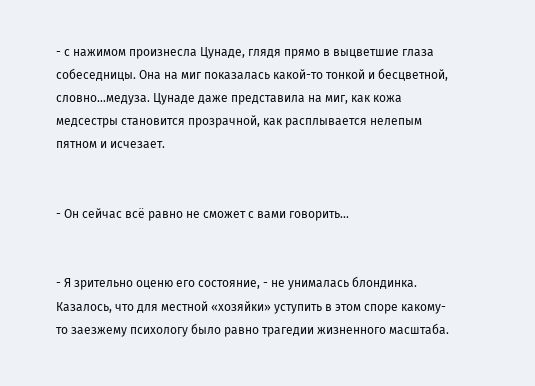- с нажимом произнесла Цунаде, глядя прямо в выцветшие глаза собеседницы. Она на миг показалась какой-то тонкой и бесцветной, словно…медуза. Цунаде даже представила на миг, как кожа медсестры становится прозрачной, как расплывается нелепым пятном и исчезает.


- Он сейчас всё равно не сможет с вами говорить…


- Я зрительно оценю его состояние, - не унималась блондинка. Казалось, что для местной «хозяйки» уступить в этом споре какому-то заезжему психологу было равно трагедии жизненного масштаба.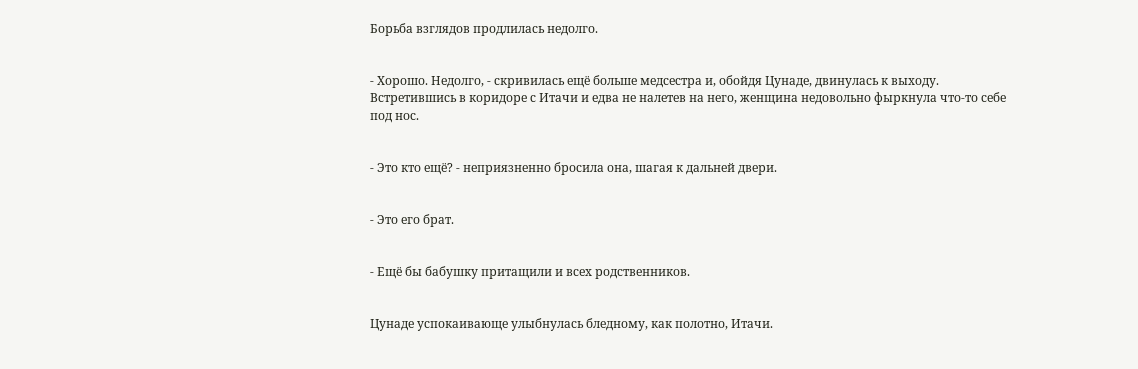Борьба взглядов продлилась недолго.


- Хорошо. Недолго, - скривилась ещё больше медсестра и, обойдя Цунаде, двинулась к выходу. Встретившись в коридоре с Итачи и едва не налетев на него, женщина недовольно фыркнула что-то себе под нос.


- Это кто ещё? - неприязненно бросила она, шагая к дальней двери.


- Это его брат.


- Ещё бы бабушку притащили и всех родственников.


Цунаде успокаивающе улыбнулась бледному, как полотно, Итачи.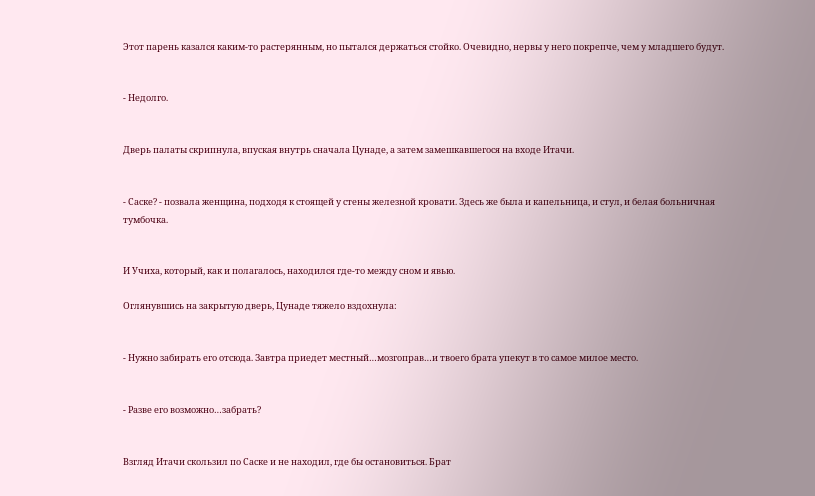Этот парень казался каким-то растерянным, но пытался держаться стойко. Очевидно, нервы у него покрепче, чем у младшего будут.


- Недолго.


Дверь палаты скрипнула, впуская внутрь сначала Цунаде, а затем замешкавшегося на входе Итачи.


- Саске? - позвала женщина, подходя к стоящей у стены железной кровати. Здесь же была и капельница, и стул, и белая больничная тумбочка.


И Учиха, который, как и полагалось, находился где-то между сном и явью.

Оглянувшись на закрытую дверь, Цунаде тяжело вздохнула:


- Нужно забирать его отсюда. Завтра приедет местный…мозгоправ…и твоего брата упекут в то самое милое место.


- Разве его возможно…забрать?


Взгляд Итачи скользил по Саске и не находил, где бы остановиться. Брат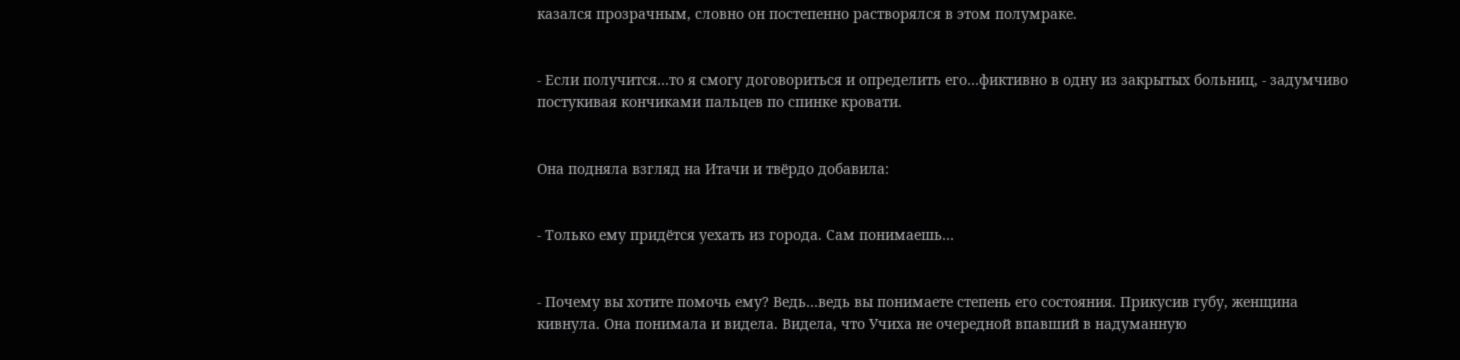казался прозрачным, словно он постепенно растворялся в этом полумраке.


- Если получится…то я смогу договориться и определить его…фиктивно в одну из закрытых больниц, - задумчиво постукивая кончиками пальцев по спинке кровати.


Она подняла взгляд на Итачи и твёрдо добавила:


- Только ему придётся уехать из города. Сам понимаешь…


- Почему вы хотите помочь ему? Ведь…ведь вы понимаете степень его состояния. Прикусив губу, женщина кивнула. Она понимала и видела. Видела, что Учиха не очередной впавший в надуманную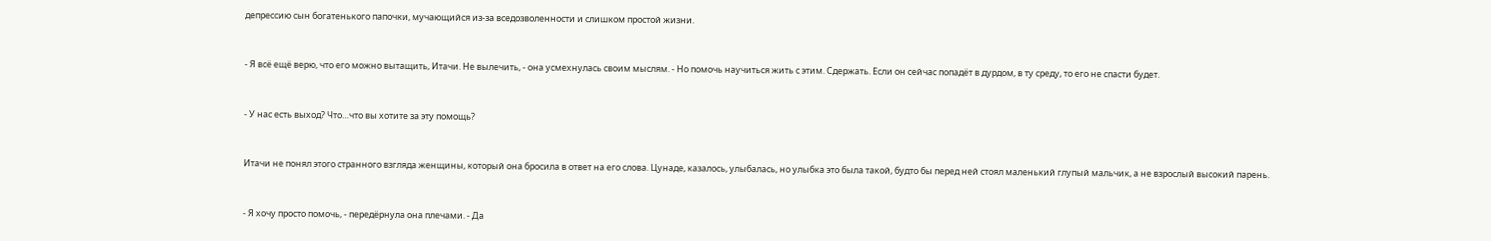депрессию сын богатенького папочки, мучающийся из-за вседозволенности и слишком простой жизни.


- Я всё ещё верю, что его можно вытащить, Итачи. Не вылечить, - она усмехнулась своим мыслям. - Но помочь научиться жить с этим. Сдержать. Если он сейчас попадёт в дурдом, в ту среду, то его не спасти будет.


- У нас есть выход? Что…что вы хотите за эту помощь?


Итачи не понял этого странного взгляда женщины, который она бросила в ответ на его слова. Цунаде, казалось, улыбалась, но улыбка это была такой, будто бы перед ней стоял маленький глупый мальчик, а не взрослый высокий парень.


- Я хочу просто помочь, - передёрнула она плечами. - Да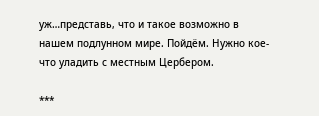уж…представь, что и такое возможно в нашем подлунном мире. Пойдём. Нужно кое-что уладить с местным Цербером.

***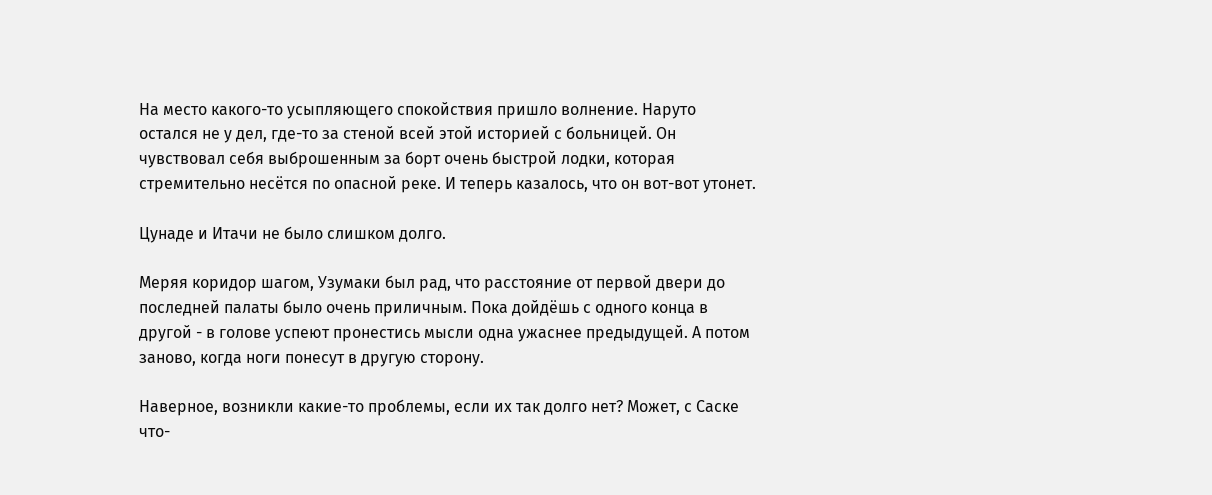На место какого-то усыпляющего спокойствия пришло волнение. Наруто остался не у дел, где-то за стеной всей этой историей с больницей. Он чувствовал себя выброшенным за борт очень быстрой лодки, которая стремительно несётся по опасной реке. И теперь казалось, что он вот-вот утонет.

Цунаде и Итачи не было слишком долго.

Меряя коридор шагом, Узумаки был рад, что расстояние от первой двери до последней палаты было очень приличным. Пока дойдёшь с одного конца в другой - в голове успеют пронестись мысли одна ужаснее предыдущей. А потом заново, когда ноги понесут в другую сторону.

Наверное, возникли какие-то проблемы, если их так долго нет? Может, с Саске что-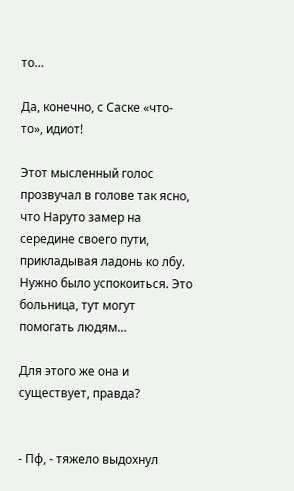то…

Да, конечно, с Саске «что-то», идиот!

Этот мысленный голос прозвучал в голове так ясно, что Наруто замер на середине своего пути, прикладывая ладонь ко лбу. Нужно было успокоиться. Это больница, тут могут помогать людям…

Для этого же она и существует, правда?


- Пф, - тяжело выдохнул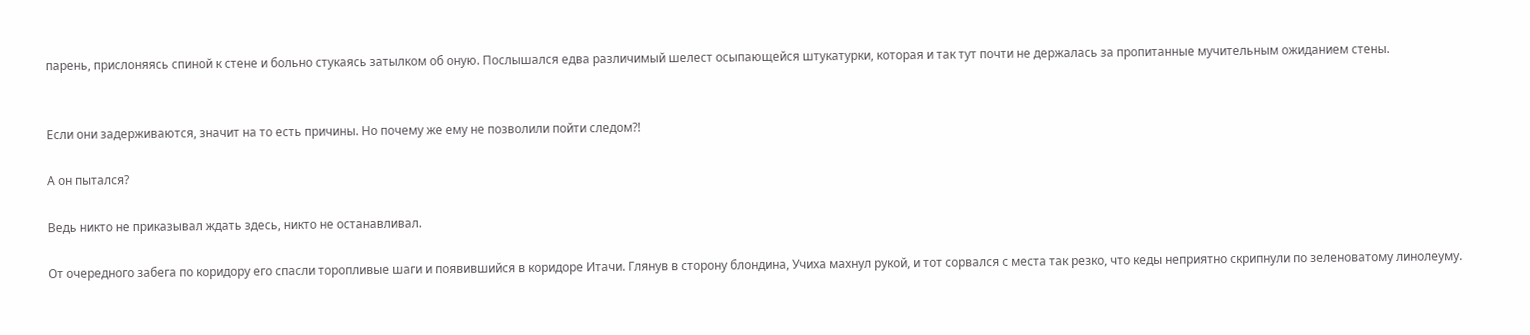парень, прислоняясь спиной к стене и больно стукаясь затылком об оную. Послышался едва различимый шелест осыпающейся штукатурки, которая и так тут почти не держалась за пропитанные мучительным ожиданием стены.


Если они задерживаются, значит на то есть причины. Но почему же ему не позволили пойти следом?!

А он пытался?

Ведь никто не приказывал ждать здесь, никто не останавливал.

От очередного забега по коридору его спасли торопливые шаги и появившийся в коридоре Итачи. Глянув в сторону блондина, Учиха махнул рукой, и тот сорвался с места так резко, что кеды неприятно скрипнули по зеленоватому линолеуму.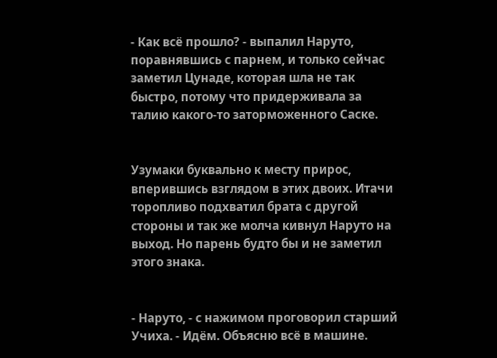- Как всё прошло? - выпалил Наруто, поравнявшись с парнем, и только сейчас заметил Цунаде, которая шла не так быстро, потому что придерживала за талию какого-то заторможенного Саске.


Узумаки буквально к месту прирос, вперившись взглядом в этих двоих. Итачи торопливо подхватил брата с другой стороны и так же молча кивнул Наруто на выход. Но парень будто бы и не заметил этого знака.


- Наруто, - с нажимом проговорил старший Учиха. - Идём. Объясню всё в машине.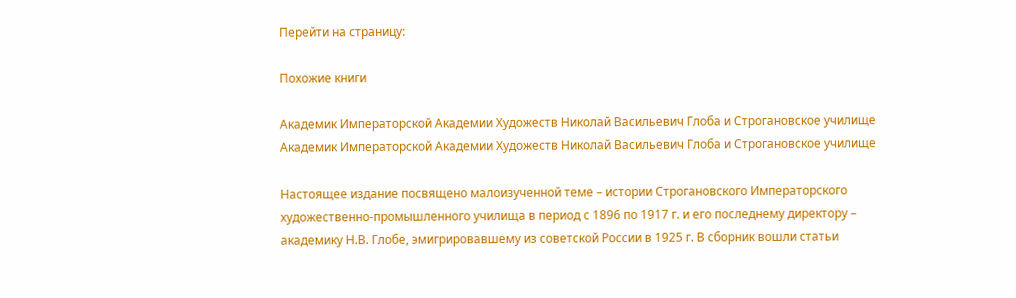Перейти на страницу:

Похожие книги

Академик Императорской Академии Художеств Николай Васильевич Глоба и Строгановское училище
Академик Императорской Академии Художеств Николай Васильевич Глоба и Строгановское училище

Настоящее издание посвящено малоизученной теме – истории Строгановского Императорского художественно-промышленного училища в период с 1896 по 1917 г. и его последнему директору – академику Н.В. Глобе, эмигрировавшему из советской России в 1925 г. В сборник вошли статьи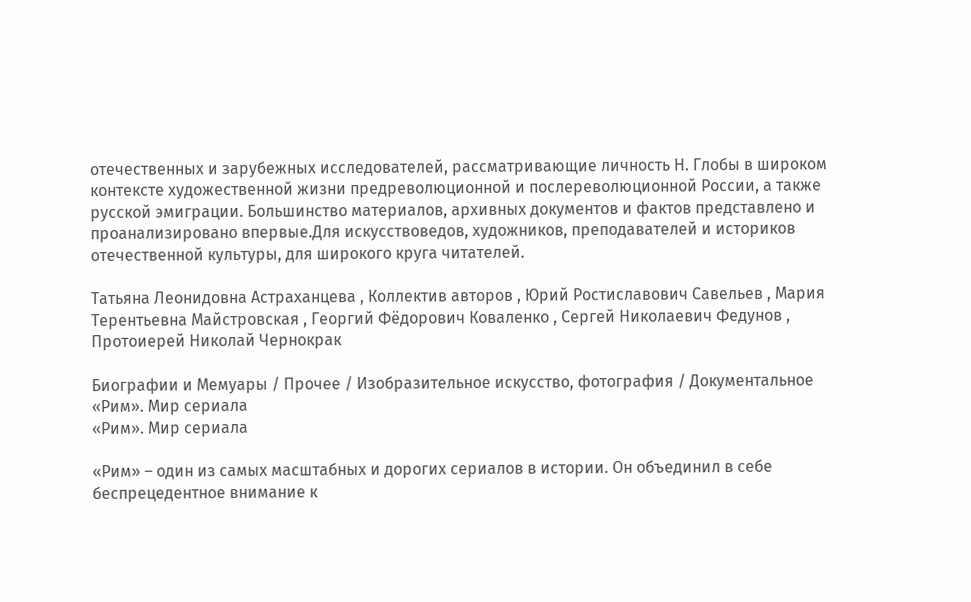отечественных и зарубежных исследователей, рассматривающие личность Н. Глобы в широком контексте художественной жизни предреволюционной и послереволюционной России, а также русской эмиграции. Большинство материалов, архивных документов и фактов представлено и проанализировано впервые.Для искусствоведов, художников, преподавателей и историков отечественной культуры, для широкого круга читателей.

Татьяна Леонидовна Астраханцева , Коллектив авторов , Юрий Ростиславович Савельев , Мария Терентьевна Майстровская , Георгий Фёдорович Коваленко , Сергей Николаевич Федунов , Протоиерей Николай Чернокрак

Биографии и Мемуары / Прочее / Изобразительное искусство, фотография / Документальное
«Рим». Мир сериала
«Рим». Мир сериала

«Рим» – один из самых масштабных и дорогих сериалов в истории. Он объединил в себе беспрецедентное внимание к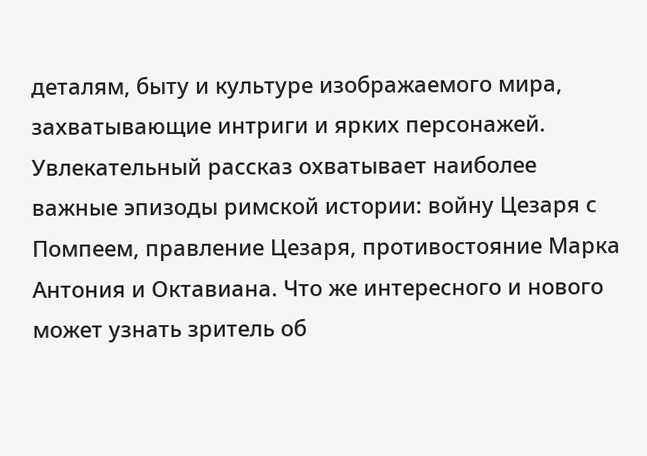деталям, быту и культуре изображаемого мира, захватывающие интриги и ярких персонажей. Увлекательный рассказ охватывает наиболее важные эпизоды римской истории: войну Цезаря с Помпеем, правление Цезаря, противостояние Марка Антония и Октавиана. Что же интересного и нового может узнать зритель об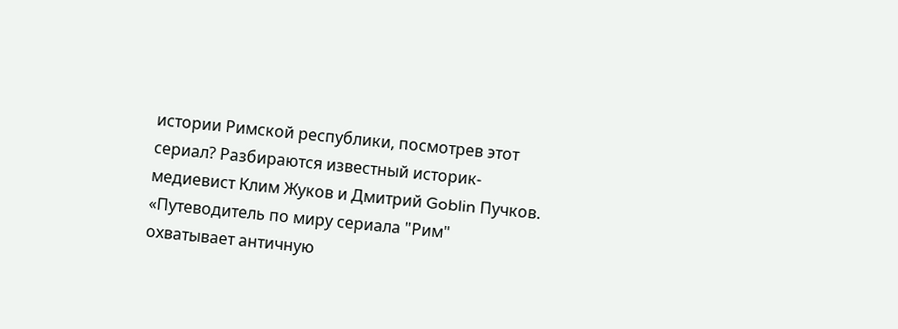истории Римской республики, посмотрев этот сериал? Разбираются известный историк-медиевист Клим Жуков и Дмитрий Goblin Пучков. «Путеводитель по миру сериала "Рим" охватывает античную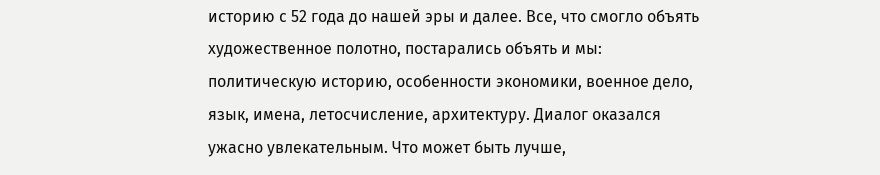историю с 52 года до нашей эры и далее. Все, что смогло объять художественное полотно, постарались объять и мы: политическую историю, особенности экономики, военное дело, язык, имена, летосчисление, архитектуру. Диалог оказался ужасно увлекательным. Что может быть лучше,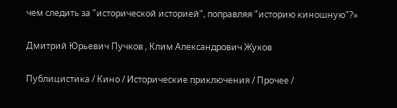чем следить за "исторической историей", поправляя "историю киношную"?»

Дмитрий Юрьевич Пучков , Клим Александрович Жуков

Публицистика / Кино / Исторические приключения / Прочее /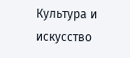Культура и искусство